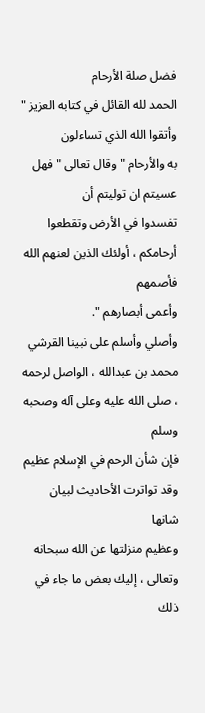فضل صلة الأرحام
الحمد لله القائل في كتابه العزيز " وأتقوا الله الذي تساءلون
به والأرحام " وقال تعالى " فهل عسيتم ان توليتم أن
تفسدوا في الأرض وتقطعوا أرحامكم ، أولئك الذين لعنهم الله فأصمهم
وأعمى أبصارهم ".
وأصلي وأسلم على نبينا القرشي محمد بن عبدالله ، الواصل لرحمه
، صلى الله عليه وعلى آله وصحبه وسلم
فإن شأن الرحم في الإسلام عظيم وقد تواترت الأحاديث لبيان شانها
وعظيم منزلتها عن الله سبحانه وتعالى ، إليك بعض ما جاء في ذلك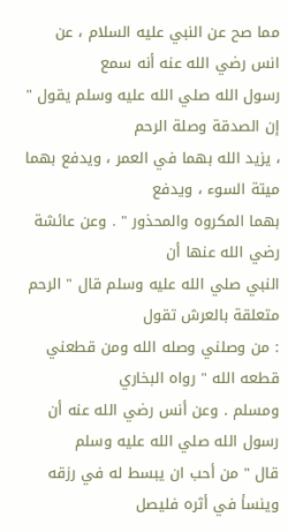مما صح عن النبي عليه السلام ، عن انس رضي الله عنه أنه سمع
رسول الله صلي الله عليه وسلم يقول " إن الصدقة وصلة الرحم
، يزيد الله بهما في العمر ، ويدفع بهما ميتة السوء ، ويدفع
بهما المكروه والمحذور " . وعن عائشة رضي الله عنها أن
النبي صلي الله عليه وسلم قال " الرحم متعلقة بالعرش تقول
: من وصلني وصله الله ومن قطعني قطعه الله " رواه البخاري
ومسلم . وعن أنس رضي الله عنه أن رسول الله صلي الله عليه وسلم
قال " من أحب ان يبسط له في رزقه وينسأ في أثره فليصل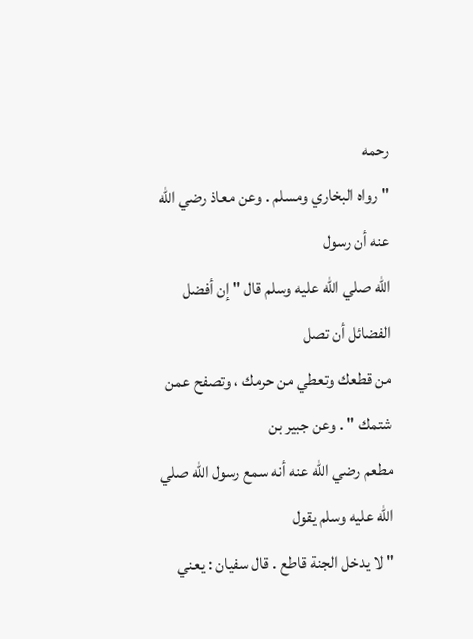رحمه
" رواه البخاري ومسلم . وعن معاذ رضي الله عنه أن رسول
الله صلي الله عليه وسلم قال " إن أفضل الفضائل أن تصل
من قطعك وتعطي من حرمك ، وتصفح عمن شتمك " . وعن جبير بن
مطعم رضي الله عنه أنه سمع رسول الله صلي الله عليه وسلم يقول
" لا يدخل الجنة قاطع . قال سفيان : يعني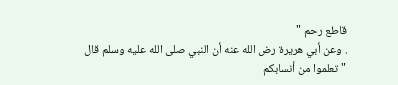قاطع رحم "
. وعن أبي هريرة رض الله عنه أن النبي صلى الله عليه وسلم قال
" تعلموا من أنسابكم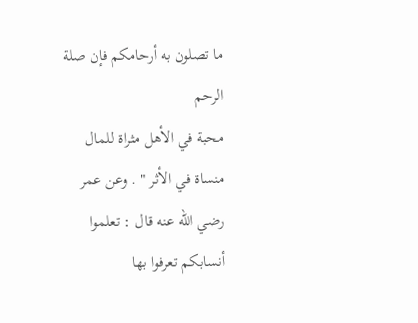ما تصلون به أرحامكم فإن صلة الرحم
محبة في الأهل مثراة للمال منساة في الأثر " . وعن عمر
رضي الله عنه قال : تعلموا أنسابكم تعرفوا بها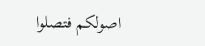اصولكم فتصلوا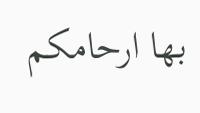بها ارحامكم